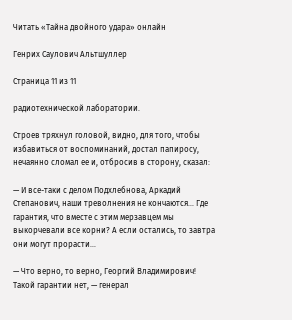Читать «Тайна двойного удара» онлайн

Генрих Саулович Альтшуллер

Страница 11 из 11

радиотехнической лаборатории.

Строев тряхнул головой, видно, для того, чтобы избавиться от воспоминаний, достал папиросу, нечаянно сломал ее и, отбросив в сторону, сказал:

— И все-таки с делом Подхлебнова, Аркадий Степанович, наши треволнения не кончаются… Где гарантия, что вместе с этим мерзавцем мы выкорчевали все корни? А если остались, то завтра они могут прорасти…

— Что верно, то верно, Георгий Владимирович! Такой гарантии нет, — генерал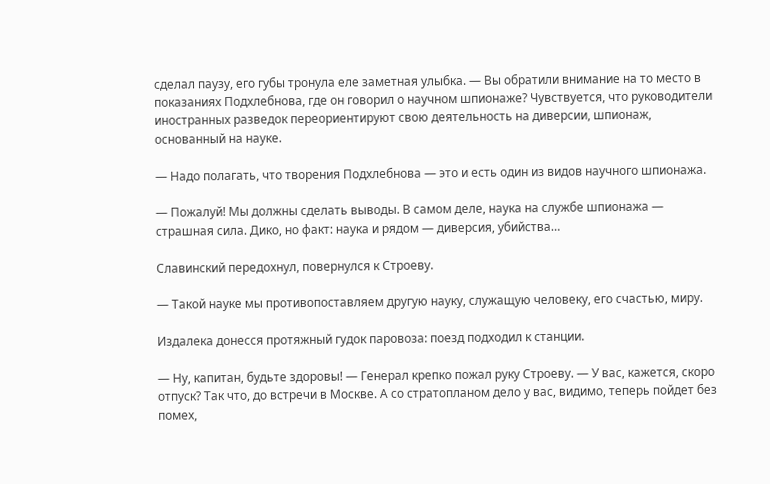сделал паузу, его губы тронула еле заметная улыбка. — Вы обратили внимание на то место в показаниях Подхлебнова, где он говорил о научном шпионаже? Чувствуется, что руководители иностранных разведок переориентируют свою деятельность на диверсии, шпионаж, основанный на науке.

— Надо полагать, что творения Подхлебнова — это и есть один из видов научного шпионажа.

— Пожалуй! Мы должны сделать выводы. В самом деле, наука на службе шпионажа — страшная сила. Дико, но факт: наука и рядом — диверсия, убийства…

Славинский передохнул, повернулся к Строеву.

— Такой науке мы противопоставляем другую науку, служащую человеку, его счастью, миру.

Издалека донесся протяжный гудок паровоза: поезд подходил к станции.

— Ну, капитан, будьте здоровы! — Генерал крепко пожал руку Строеву. — У вас, кажется, скоро отпуск? Так что, до встречи в Москве. А со стратопланом дело у вас, видимо, теперь пойдет без помех,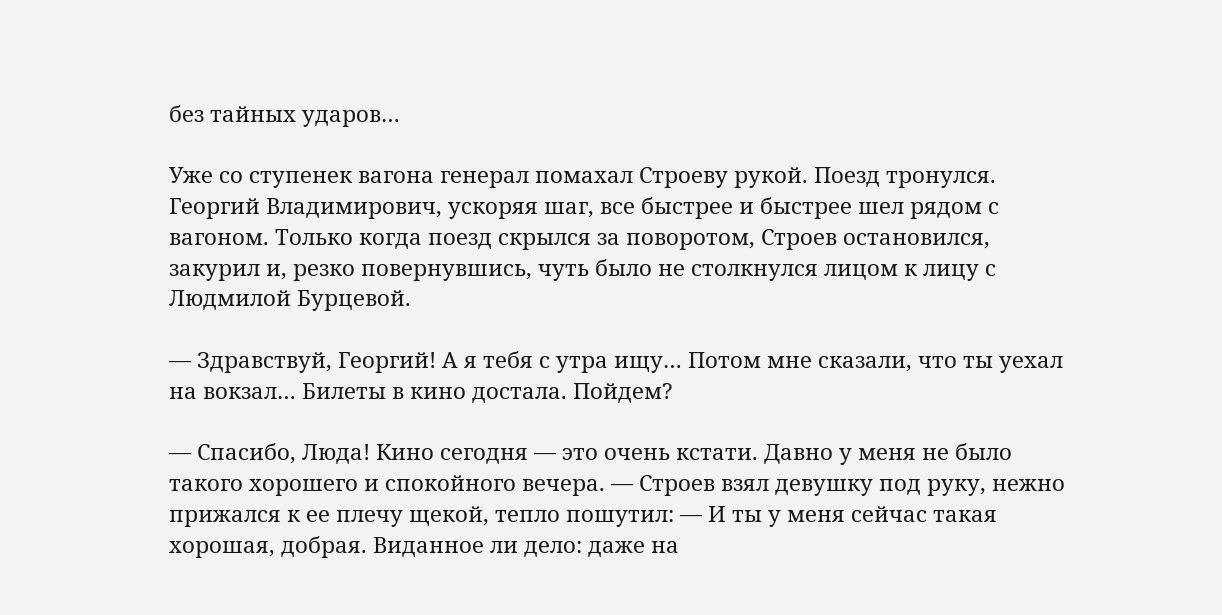без тайных ударов…

Уже со ступенек вагона генерал помахал Строеву рукой. Поезд тронулся. Георгий Владимирович, ускоряя шаг, все быстрее и быстрее шел рядом с вагоном. Только когда поезд скрылся за поворотом, Строев остановился, закурил и, резко повернувшись, чуть было не столкнулся лицом к лицу с Людмилой Бурцевой.

— Здравствуй, Георгий! А я тебя с утра ищу… Потом мне сказали, что ты уехал на вокзал… Билеты в кино достала. Пойдем?

— Спасибо, Люда! Кино сегодня — это очень кстати. Давно у меня не было такого хорошего и спокойного вечера. — Строев взял девушку под руку, нежно прижался к ее плечу щекой, тепло пошутил: — И ты у меня сейчас такая хорошая, добрая. Виданное ли дело: даже на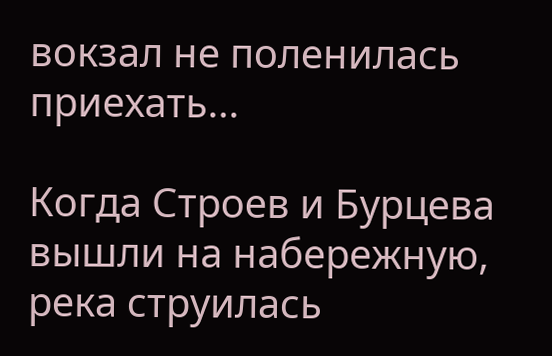вокзал не поленилась приехать…

Когда Строев и Бурцева вышли на набережную, река струилась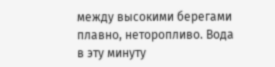между высокими берегами плавно, неторопливо. Вода в эту минуту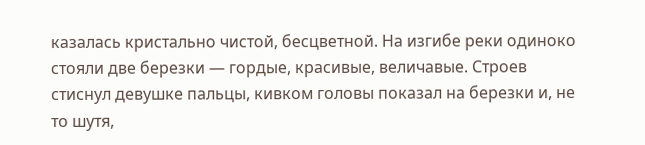казалась кристально чистой, бесцветной. На изгибе реки одиноко стояли две березки — гордые, красивые, величавые. Строев стиснул девушке пальцы, кивком головы показал на березки и, не то шутя,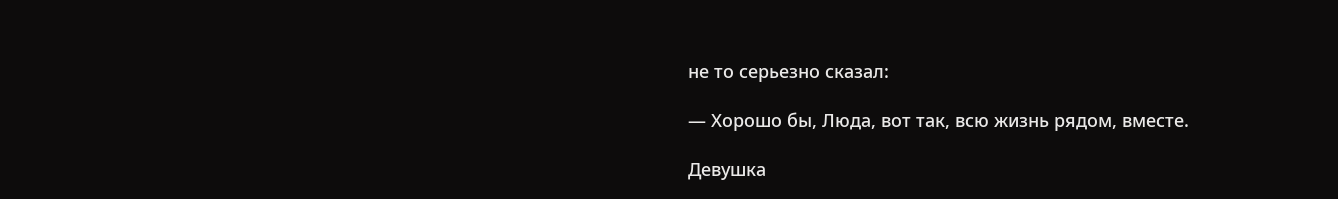не то серьезно сказал:

— Хорошо бы, Люда, вот так, всю жизнь рядом, вместе.

Девушка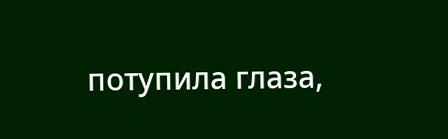потупила глаза,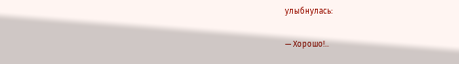улыбнулась:

— Хорошо!..